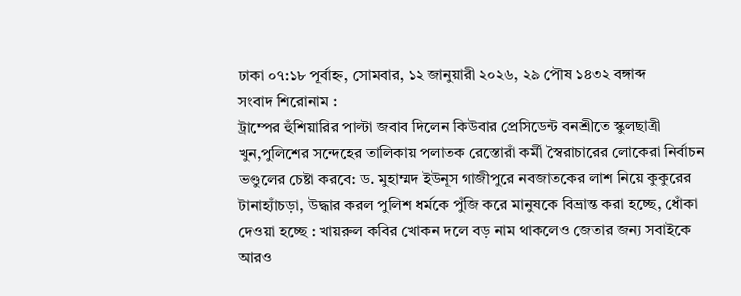ঢাকা ০৭:১৮ পূর্বাহ্ন, সোমবার, ১২ জানুয়ারী ২০২৬, ২৯ পৌষ ১৪৩২ বঙ্গাব্দ
সংবাদ শিরোনাম :
ট্রাম্পের হুঁশিয়ারির পাল্টা জবাব দিলেন কিউবার প্রেসিডেন্ট বনশ্রীতে স্কুলছাত্রী খুন,পুলিশের সন্দেহের তালিকায় পলাতক রেস্তোরাঁ কর্মী স্বৈরাচারের লোকেরা নির্বাচন ভণ্ডুলের চেষ্টা করবে: ড. মুহাম্মদ ইউনূস গাজীপুরে নবজাতকের লাশ নিয়ে কুকুরের টানাহ্যাঁচড়া, উদ্ধার করল পুলিশ ধর্মকে পুঁজি করে মানুষকে বিভ্রান্ত করা হচ্ছে, ধোঁকা দেওয়া হচ্ছে : খায়রুল কবির খোকন দলে বড় নাম থাকলেও জেতার জন্য সবাইকে আরও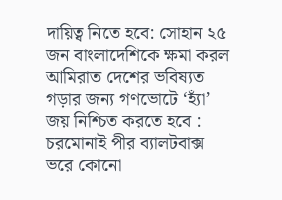দায়িত্ব নিতে হবে: সোহান ২৫ জন বাংলাদেশিকে ক্ষমা করল আমিরাত দেশের ভবিষ্যত গড়ার জন্য গণভোটে ‘হ্যাঁ’ জয় নিশ্চিত করতে হবে : চরমোনাই পীর ব্যালটবাক্স ভরে কোনো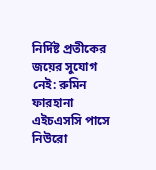নির্দিষ্ট প্রতীকের জয়ের সুযোগ নেই: রুমিন ফারহানা এইচএসসি পাসে নিউরো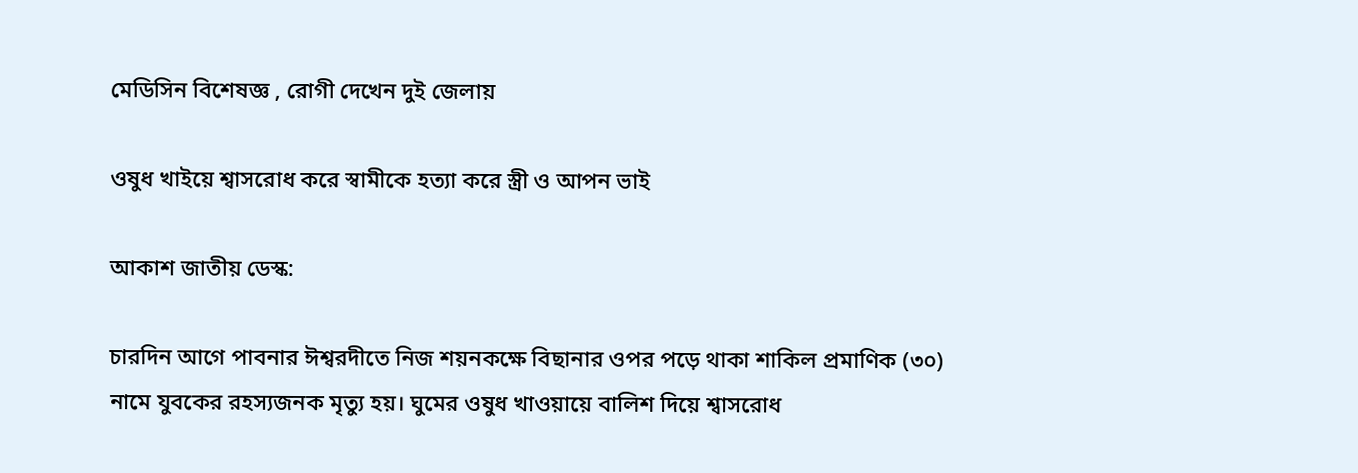মেডিসিন বিশেষজ্ঞ , রোগী দেখেন দুই জেলায়

ওষুধ খাইয়ে শ্বাসরোধ করে স্বামীকে হত্যা করে স্ত্রী ও আপন ভাই

আকাশ জাতীয় ডেস্ক:

চারদিন আগে পাবনার ঈশ্বরদীতে নিজ শয়নকক্ষে বিছানার ওপর পড়ে থাকা শাকিল প্রমাণিক (৩০) নামে যুবকের রহস্যজনক মৃত্যু হয়। ঘুমের ওষুধ খাওয়ায়ে বালিশ দিয়ে শ্বাসরোধ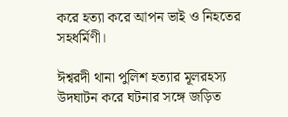করে হত্যা করে আপন ভাই ও নিহতের সহধর্মিণী।

ঈশ্বরদী থানা পুলিশ হত্যার মূলরহস্য উদঘাটন করে ঘটনার সঙ্গে জড়িত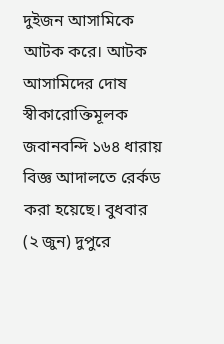দুইজন আসামিকে আটক করে। আটক আসামিদের দোষ স্বীকারোক্তিমূলক জবানবন্দি ১৬৪ ধারায় বিজ্ঞ আদালতে রের্কড করা হয়েছে। বুধবার (২ জুন) দুপুরে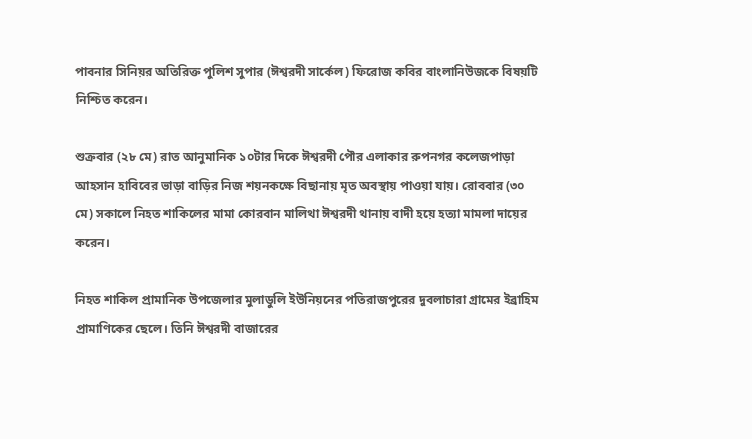পাবনার সিনিয়র অতিরিক্ত পুলিশ সুপার (ঈশ্বরদী সার্কেল) ফিরোজ কবির বাংলানিউজকে বিষয়টি নিশ্চিত করেন।

শুক্রবার (২৮ মে) রাত আনুমানিক ১০টার দিকে ঈশ্বরদী পৌর এলাকার রুপনগর কলেজপাড়া আহসান হাবিবের ভাড়া বাড়ির নিজ শয়নকক্ষে বিছানায় মৃত অবস্থায় পাওয়া যায়। রোববার (৩০ মে) সকালে নিহত শাকিলের মামা কোরবান মালিথা ঈশ্বরদী থানায় বাদী হয়ে হত্যা মামলা দায়ের করেন।

নিহত শাকিল প্রামানিক উপজেলার মুলাডুলি ইউনিয়নের পতিরাজপুরের দুবলাচারা গ্রামের ইব্রাহিম প্রামাণিকের ছেলে। তিনি ঈশ্বরদী বাজারের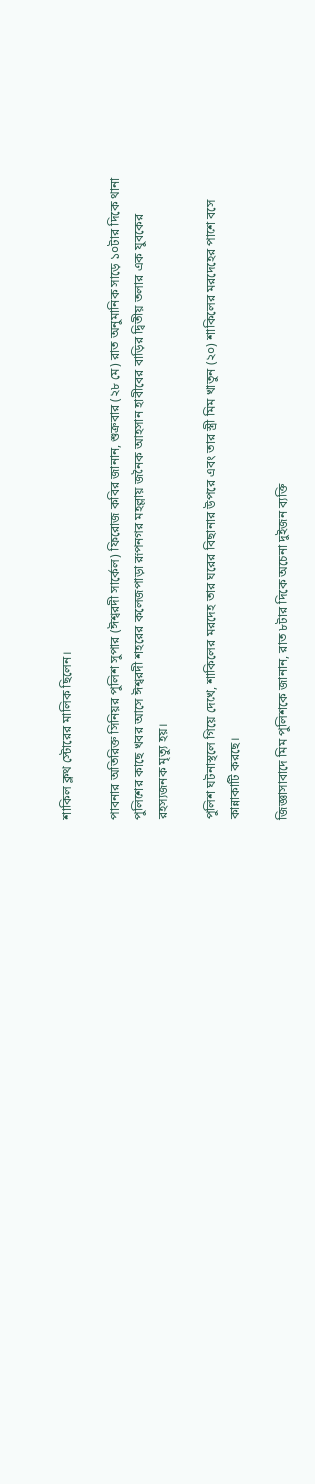শাকিল ক্লথ স্টোরের মালিক ছিলেন।

পাবনার অতিরিক্ত সিনিয়র পুলিশ সুপার (ঈশ্বরদী সার্কেল) ফিরোজ কবির জানান, শুক্রবার (২৮ মে) রাত অনুমানিক সাড়ে ১০টার দিকে থানা পুলিশের কাছে খবর আসে ঈশ্বরদী শহরের কলেজপাড়া রূপনগর মহল্লায় জনৈক আহসান হাবীবের বাড়ির দ্বিতীয় তলার এক যুবকের রহস্যজনক মৃত্যু হয়।

পুলিশ ঘটনাস্থলে গিয়ে দেখে, শাকিলের মরদেহ তার ঘরের বিছানার উপরে এবং তার স্ত্রী মিম খাতুন (২০) শাকিলের মরদেহের পাশে বসে কান্নাকাটি করছে।

জিজ্ঞাসাবাদে মিম পুলিশকে জানান, রাত ৮টার দিকে অচেনা দুইজন ব্যক্তি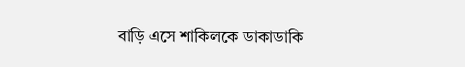বাড়ি এসে শাকিলকে ডাকাডাকি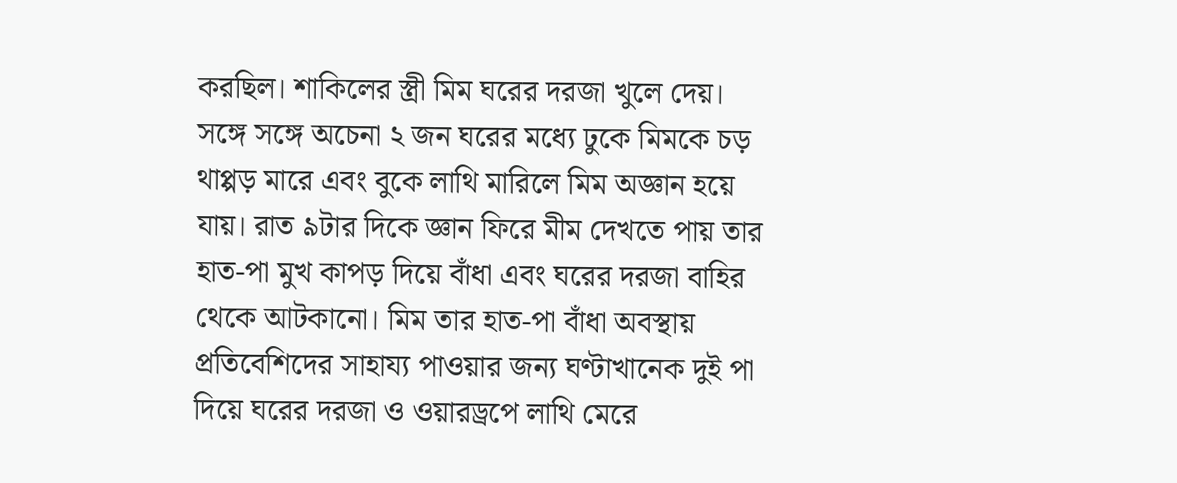করছিল। শাকিলের স্ত্রী মিম ঘরের দরজা খুলে দেয়। সঙ্গে সঙ্গে অচেনা ২ জন ঘরের মধ্যে ঢুকে মিমকে চড় থাপ্পড় মারে এবং বুকে লাথি মারিলে মিম অজ্ঞান হয়ে যায়। রাত ৯টার দিকে জ্ঞান ফিরে মীম দেখতে পায় তার হাত-পা মুখ কাপড় দিয়ে বাঁধা এবং ঘরের দরজা বাহির থেকে আটকানো। মিম তার হাত-পা বাঁধা অবস্থায় প্রতিবেশিদের সাহায্য পাওয়ার জন্য ঘণ্টাখানেক দুই পা দিয়ে ঘরের দরজা ও ওয়ারড্রপে লাথি মেরে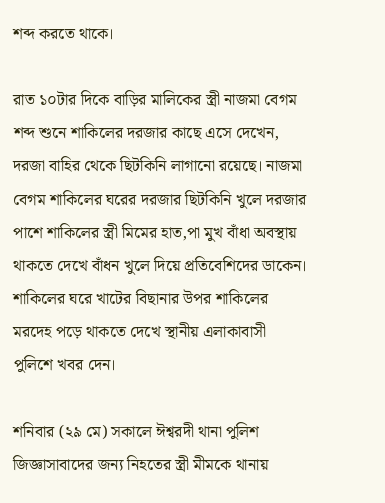শব্দ করতে থাকে।

রাত ১০টার দিকে বাড়ির মালিকের স্ত্রী নাজমা বেগম শব্দ শুনে শাকিলের দরজার কাছে এসে দেখেন, দরজা বাহির থেকে ছিটকিনি লাগানো রয়েছে। নাজমা বেগম শাকিলের ঘরের দরজার ছিটকিনি খুলে দরজার পাশে শাকিলের স্ত্রী মিমের হাত,পা মুখ বাঁধা অবস্থায় থাকতে দেখে বাঁধন খুলে দিয়ে প্রতিবেশিদের ডাকেন। শাকিলের ঘরে খাটের বিছানার উপর শাকিলের মরদেহ পড়ে থাকতে দেখে স্থানীয় এলাকাবাসী পুলিশে খবর দেন।

শনিবার (২৯ মে) সকালে ঈশ্বরদী থানা পুলিশ জিজ্ঞাসাবাদের জন্য নিহতের স্ত্রী মীমকে থানায়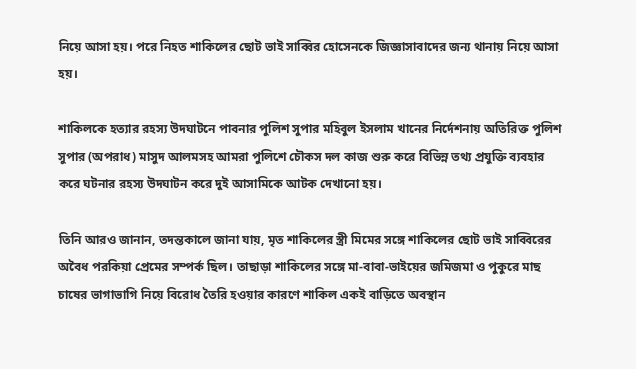নিয়ে আসা হয়। পরে নিহত শাকিলের ছোট ভাই সাব্বির হোসেনকে জিজ্ঞাসাবাদের জন্য থানায় নিয়ে আসা হয়।

শাকিলকে হত্যার রহস্য উদঘাটনে পাবনার পুলিশ সুপার মহিবুল ইসলাম খানের নির্দেশনায় অতিরিক্ত পুলিশ সুপার (অপরাধ) মাসুদ আলমসহ আমরা পুলিশে চৌকস দল কাজ শুরু করে বিভিন্ন তথ্য প্রযুক্তি ব্যবহার করে ঘটনার রহস্য উদঘাটন করে দুই আসামিকে আটক দেখানো হয়।

তিনি আরও জানান, তদন্তকালে জানা যায়, মৃত শাকিলের স্ত্রী মিমের সঙ্গে শাকিলের ছোট ভাই সাব্বিরের অবৈধ পরকিয়া প্রেমের সম্পর্ক ছিল। তাছাড়া শাকিলের সঙ্গে মা-বাবা-ভাইয়ের জমিজমা ও পুকুরে মাছ চাষের ভাগাভাগি নিয়ে বিরোধ তৈরি হওয়ার কারণে শাকিল একই বাড়িতে অবস্থান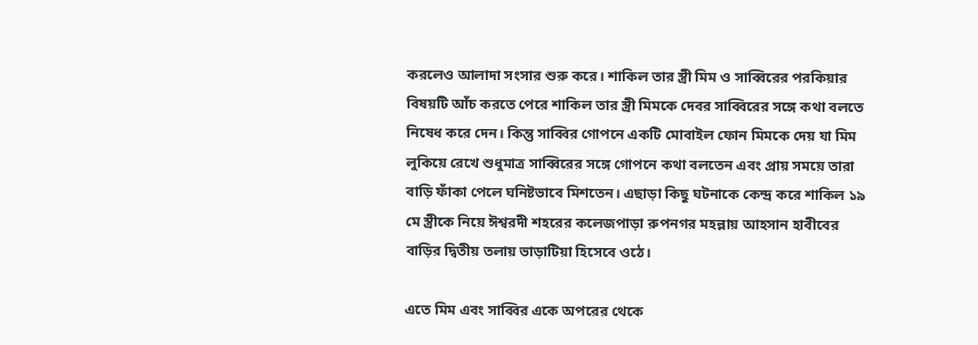করলেও আলাদা সংসার শুরু করে। শাকিল তার স্ত্রী মিম ও সাব্বিরের পরকিয়ার বিষয়টি আঁচ করতে পেরে শাকিল তার স্ত্রী মিমকে দেবর সাব্বিরের সঙ্গে কথা বলতে নিষেধ করে দেন। কিন্তু সাব্বির গোপনে একটি মোবাইল ফোন মিমকে দেয় যা মিম লুকিয়ে রেখে শুধুমাত্র সাব্বিরের সঙ্গে গোপনে কথা বলতেন এবং প্রায় সময়ে তারা বাড়ি ফাঁকা পেলে ঘনিষ্টভাবে মিশতেন। এছাড়া কিছু ঘটনাকে কেন্দ্র করে শাকিল ১৯ মে স্ত্রীকে নিয়ে ঈশ্বরদী শহরের কলেজপাড়া রুপনগর মহল্লায় আহসান হাবীবের বাড়ির দ্বিতীয় তলায় ভাড়াটিয়া হিসেবে ওঠে।

এতে মিম এবং সাব্বির একে অপরের থেকে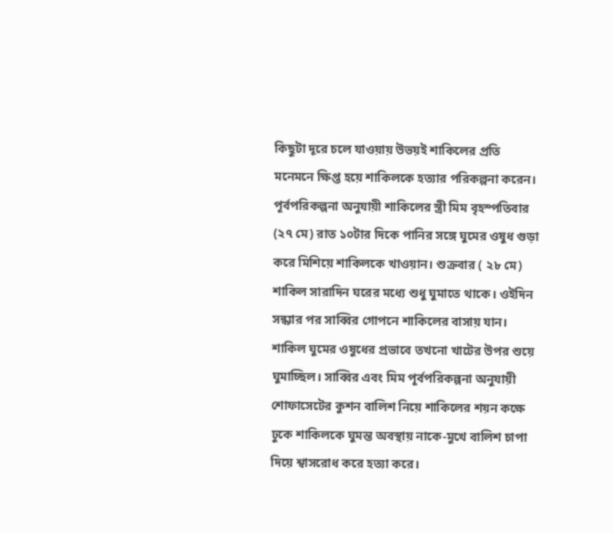কিছুটা দূরে চলে যাওয়ায় উভয়ই শাকিলের প্রতি মনেমনে ক্ষিপ্ত হয়ে শাকিলকে হত্যার পরিকল্পনা করেন। পূর্বপরিকল্পনা অনুযায়ী শাকিলের স্ত্রী মিম বৃহস্পতিবার (২৭ মে) রাত ১০টার দিকে পানির সঙ্গে ঘুমের ওষুধ গুড়া করে মিশিয়ে শাকিলকে খাওয়ান। শুক্রবার ( ২৮ মে) শাকিল সারাদিন ঘরের মধ্যে শুধু ঘুমাতে থাকে। ওইদিন সন্ধ্যার পর সাব্বির গোপনে শাকিলের বাসায় যান। শাকিল ঘুমের ওষুধের প্রভাবে তখনো খাটের উপর শুয়ে ঘুমাচ্ছিল। সাব্বির এবং মিম পূর্বপরিকল্পনা অনুযায়ী শোফাসেটের কুশন বালিশ নিয়ে শাকিলের শয়ন কক্ষে ঢুকে শাকিলকে ঘুমন্ত অবস্থায় নাকে-মুখে বালিশ চাপা দিয়ে শ্বাসরোধ করে হত্যা করে।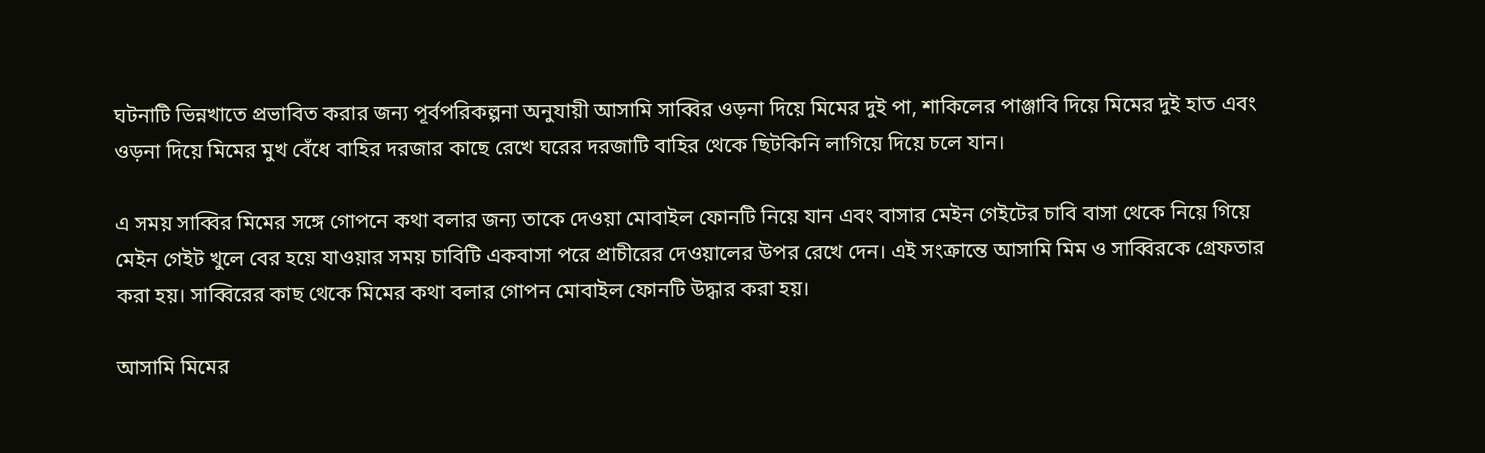ঘটনাটি ভিন্নখাতে প্রভাবিত করার জন্য পূর্বপরিকল্পনা অনুযায়ী আসামি সাব্বির ওড়না দিয়ে মিমের দুই পা, শাকিলের পাঞ্জাবি দিয়ে মিমের দুই হাত এবং ওড়না দিয়ে মিমের মুখ বেঁধে বাহির দরজার কাছে রেখে ঘরের দরজাটি বাহির থেকে ছিটকিনি লাগিয়ে দিয়ে চলে যান।

এ সময় সাব্বির মিমের সঙ্গে গোপনে কথা বলার জন্য তাকে দেওয়া মোবাইল ফোনটি নিয়ে যান এবং বাসার মেইন গেইটের চাবি বাসা থেকে নিয়ে গিয়ে মেইন গেইট খুলে বের হয়ে যাওয়ার সময় চাবিটি একবাসা পরে প্রাচীরের দেওয়ালের উপর রেখে দেন। এই সংক্রান্তে আসামি মিম ও সাব্বিরকে গ্রেফতার করা হয়। সাব্বিরের কাছ থেকে মিমের কথা বলার গোপন মোবাইল ফোনটি উদ্ধার করা হয়।

আসামি মিমের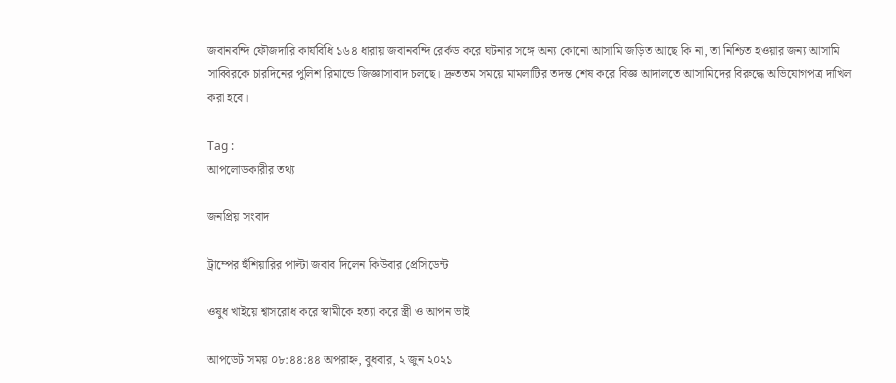জবানবন্দি ফৌজদারি কার্যবিধি ১৬৪ ধারায় জবানবন্দি রের্কড করে ঘটনার সঙ্গে অন্য কোনো আসামি জড়িত আছে কি না, তা নিশ্চিত হওয়ার জন্য আসামি সাব্বিরকে চারদিনের পুলিশ রিমান্ডে জিজ্ঞাসাবাদ চলছে। দ্রুততম সময়ে মামলাটির তদন্ত শেষ করে বিজ্ঞ আদালতে আসামিদের বিরুদ্ধে অভিযোগপত্র দাখিল করা হবে।

Tag :
আপলোডকারীর তথ্য

জনপ্রিয় সংবাদ

ট্রাম্পের হুঁশিয়ারির পাল্টা জবাব দিলেন কিউবার প্রেসিডেন্ট

ওষুধ খাইয়ে শ্বাসরোধ করে স্বামীকে হত্যা করে স্ত্রী ও আপন ভাই

আপডেট সময় ০৮:৪৪:৪৪ অপরাহ্ন, বুধবার, ২ জুন ২০২১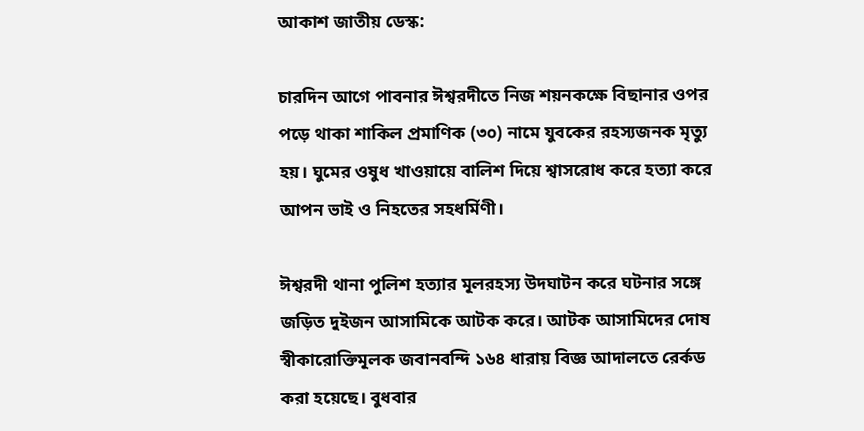আকাশ জাতীয় ডেস্ক:

চারদিন আগে পাবনার ঈশ্বরদীতে নিজ শয়নকক্ষে বিছানার ওপর পড়ে থাকা শাকিল প্রমাণিক (৩০) নামে যুবকের রহস্যজনক মৃত্যু হয়। ঘুমের ওষুধ খাওয়ায়ে বালিশ দিয়ে শ্বাসরোধ করে হত্যা করে আপন ভাই ও নিহতের সহধর্মিণী।

ঈশ্বরদী থানা পুলিশ হত্যার মূলরহস্য উদঘাটন করে ঘটনার সঙ্গে জড়িত দুইজন আসামিকে আটক করে। আটক আসামিদের দোষ স্বীকারোক্তিমূলক জবানবন্দি ১৬৪ ধারায় বিজ্ঞ আদালতে রের্কড করা হয়েছে। বুধবার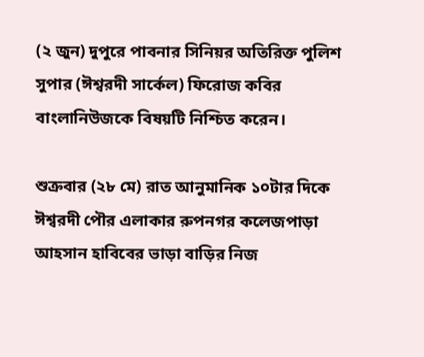(২ জুন) দুপুরে পাবনার সিনিয়র অতিরিক্ত পুলিশ সুপার (ঈশ্বরদী সার্কেল) ফিরোজ কবির বাংলানিউজকে বিষয়টি নিশ্চিত করেন।

শুক্রবার (২৮ মে) রাত আনুমানিক ১০টার দিকে ঈশ্বরদী পৌর এলাকার রুপনগর কলেজপাড়া আহসান হাবিবের ভাড়া বাড়ির নিজ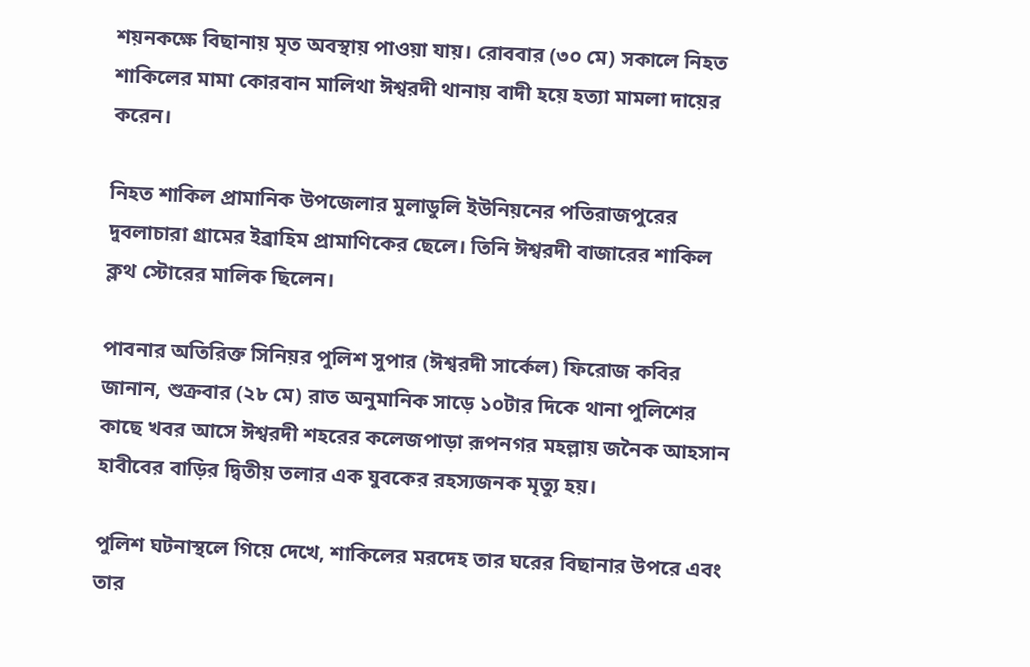শয়নকক্ষে বিছানায় মৃত অবস্থায় পাওয়া যায়। রোববার (৩০ মে) সকালে নিহত শাকিলের মামা কোরবান মালিথা ঈশ্বরদী থানায় বাদী হয়ে হত্যা মামলা দায়ের করেন।

নিহত শাকিল প্রামানিক উপজেলার মুলাডুলি ইউনিয়নের পতিরাজপুরের দুবলাচারা গ্রামের ইব্রাহিম প্রামাণিকের ছেলে। তিনি ঈশ্বরদী বাজারের শাকিল ক্লথ স্টোরের মালিক ছিলেন।

পাবনার অতিরিক্ত সিনিয়র পুলিশ সুপার (ঈশ্বরদী সার্কেল) ফিরোজ কবির জানান, শুক্রবার (২৮ মে) রাত অনুমানিক সাড়ে ১০টার দিকে থানা পুলিশের কাছে খবর আসে ঈশ্বরদী শহরের কলেজপাড়া রূপনগর মহল্লায় জনৈক আহসান হাবীবের বাড়ির দ্বিতীয় তলার এক যুবকের রহস্যজনক মৃত্যু হয়।

পুলিশ ঘটনাস্থলে গিয়ে দেখে, শাকিলের মরদেহ তার ঘরের বিছানার উপরে এবং তার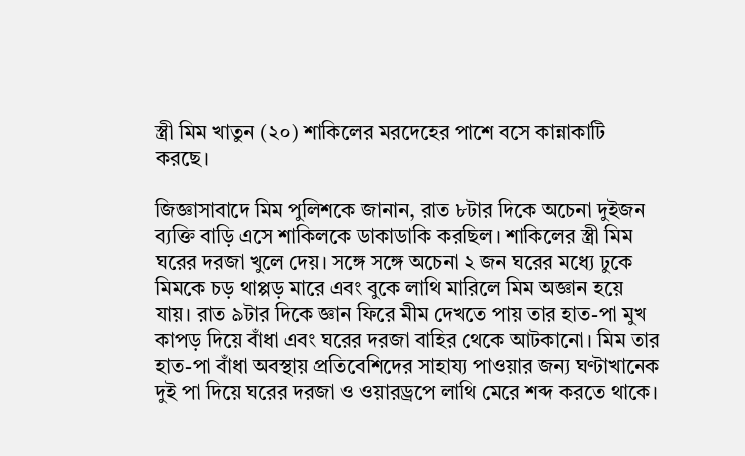স্ত্রী মিম খাতুন (২০) শাকিলের মরদেহের পাশে বসে কান্নাকাটি করছে।

জিজ্ঞাসাবাদে মিম পুলিশকে জানান, রাত ৮টার দিকে অচেনা দুইজন ব্যক্তি বাড়ি এসে শাকিলকে ডাকাডাকি করছিল। শাকিলের স্ত্রী মিম ঘরের দরজা খুলে দেয়। সঙ্গে সঙ্গে অচেনা ২ জন ঘরের মধ্যে ঢুকে মিমকে চড় থাপ্পড় মারে এবং বুকে লাথি মারিলে মিম অজ্ঞান হয়ে যায়। রাত ৯টার দিকে জ্ঞান ফিরে মীম দেখতে পায় তার হাত-পা মুখ কাপড় দিয়ে বাঁধা এবং ঘরের দরজা বাহির থেকে আটকানো। মিম তার হাত-পা বাঁধা অবস্থায় প্রতিবেশিদের সাহায্য পাওয়ার জন্য ঘণ্টাখানেক দুই পা দিয়ে ঘরের দরজা ও ওয়ারড্রপে লাথি মেরে শব্দ করতে থাকে।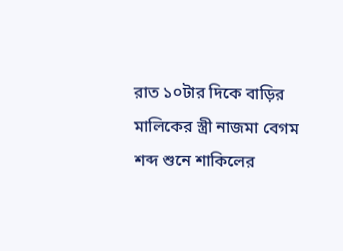রাত ১০টার দিকে বাড়ির মালিকের স্ত্রী নাজমা বেগম শব্দ শুনে শাকিলের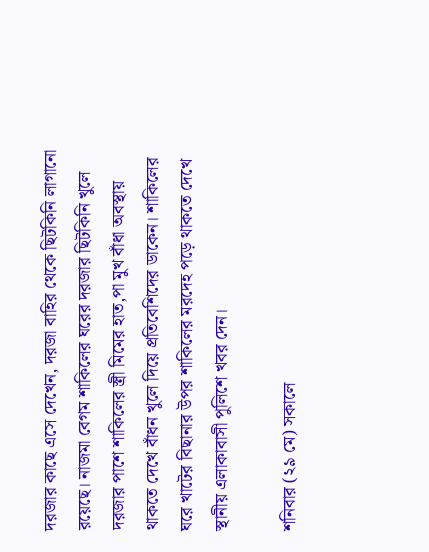দরজার কাছে এসে দেখেন, দরজা বাহির থেকে ছিটকিনি লাগানো রয়েছে। নাজমা বেগম শাকিলের ঘরের দরজার ছিটকিনি খুলে দরজার পাশে শাকিলের স্ত্রী মিমের হাত,পা মুখ বাঁধা অবস্থায় থাকতে দেখে বাঁধন খুলে দিয়ে প্রতিবেশিদের ডাকেন। শাকিলের ঘরে খাটের বিছানার উপর শাকিলের মরদেহ পড়ে থাকতে দেখে স্থানীয় এলাকাবাসী পুলিশে খবর দেন।

শনিবার (২৯ মে) সকালে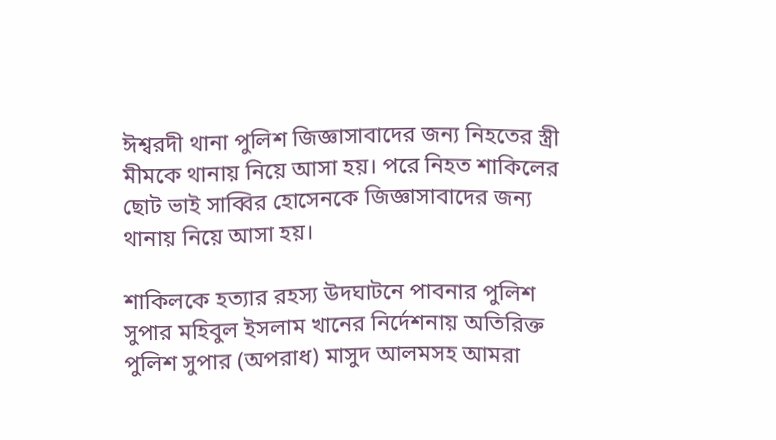ঈশ্বরদী থানা পুলিশ জিজ্ঞাসাবাদের জন্য নিহতের স্ত্রী মীমকে থানায় নিয়ে আসা হয়। পরে নিহত শাকিলের ছোট ভাই সাব্বির হোসেনকে জিজ্ঞাসাবাদের জন্য থানায় নিয়ে আসা হয়।

শাকিলকে হত্যার রহস্য উদঘাটনে পাবনার পুলিশ সুপার মহিবুল ইসলাম খানের নির্দেশনায় অতিরিক্ত পুলিশ সুপার (অপরাধ) মাসুদ আলমসহ আমরা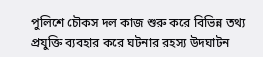পুলিশে চৌকস দল কাজ শুরু করে বিভিন্ন তথ্য প্রযুক্তি ব্যবহার করে ঘটনার রহস্য উদঘাটন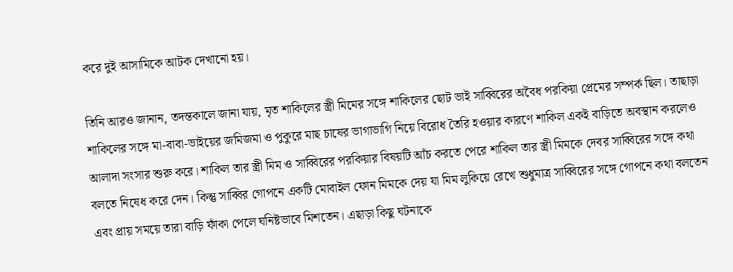করে দুই আসামিকে আটক দেখানো হয়।

তিনি আরও জানান, তদন্তকালে জানা যায়, মৃত শাকিলের স্ত্রী মিমের সঙ্গে শাকিলের ছোট ভাই সাব্বিরের অবৈধ পরকিয়া প্রেমের সম্পর্ক ছিল। তাছাড়া শাকিলের সঙ্গে মা-বাবা-ভাইয়ের জমিজমা ও পুকুরে মাছ চাষের ভাগাভাগি নিয়ে বিরোধ তৈরি হওয়ার কারণে শাকিল একই বাড়িতে অবস্থান করলেও আলাদা সংসার শুরু করে। শাকিল তার স্ত্রী মিম ও সাব্বিরের পরকিয়ার বিষয়টি আঁচ করতে পেরে শাকিল তার স্ত্রী মিমকে দেবর সাব্বিরের সঙ্গে কথা বলতে নিষেধ করে দেন। কিন্তু সাব্বির গোপনে একটি মোবাইল ফোন মিমকে দেয় যা মিম লুকিয়ে রেখে শুধুমাত্র সাব্বিরের সঙ্গে গোপনে কথা বলতেন এবং প্রায় সময়ে তারা বাড়ি ফাঁকা পেলে ঘনিষ্টভাবে মিশতেন। এছাড়া কিছু ঘটনাকে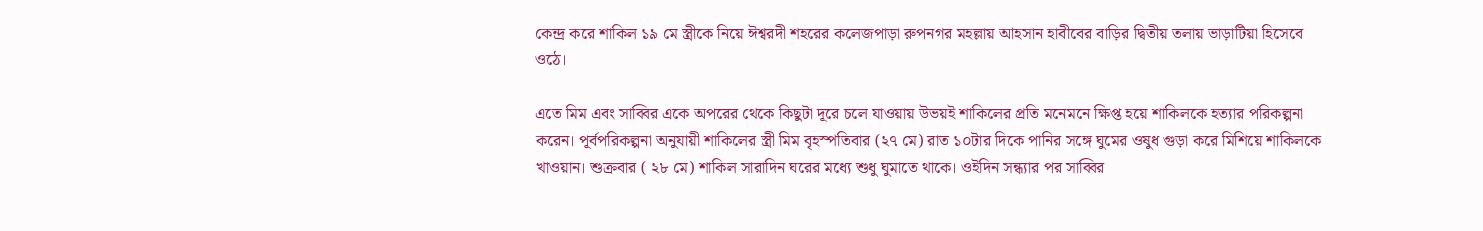কেন্দ্র করে শাকিল ১৯ মে স্ত্রীকে নিয়ে ঈশ্বরদী শহরের কলেজপাড়া রুপনগর মহল্লায় আহসান হাবীবের বাড়ির দ্বিতীয় তলায় ভাড়াটিয়া হিসেবে ওঠে।

এতে মিম এবং সাব্বির একে অপরের থেকে কিছুটা দূরে চলে যাওয়ায় উভয়ই শাকিলের প্রতি মনেমনে ক্ষিপ্ত হয়ে শাকিলকে হত্যার পরিকল্পনা করেন। পূর্বপরিকল্পনা অনুযায়ী শাকিলের স্ত্রী মিম বৃহস্পতিবার (২৭ মে) রাত ১০টার দিকে পানির সঙ্গে ঘুমের ওষুধ গুড়া করে মিশিয়ে শাকিলকে খাওয়ান। শুক্রবার ( ২৮ মে) শাকিল সারাদিন ঘরের মধ্যে শুধু ঘুমাতে থাকে। ওইদিন সন্ধ্যার পর সাব্বির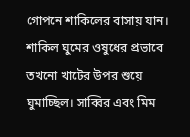গোপনে শাকিলের বাসায় যান। শাকিল ঘুমের ওষুধের প্রভাবে তখনো খাটের উপর শুয়ে ঘুমাচ্ছিল। সাব্বির এবং মিম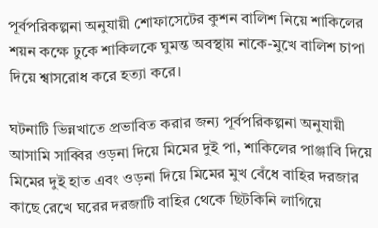পূর্বপরিকল্পনা অনুযায়ী শোফাসেটের কুশন বালিশ নিয়ে শাকিলের শয়ন কক্ষে ঢুকে শাকিলকে ঘুমন্ত অবস্থায় নাকে-মুখে বালিশ চাপা দিয়ে শ্বাসরোধ করে হত্যা করে।

ঘটনাটি ভিন্নখাতে প্রভাবিত করার জন্য পূর্বপরিকল্পনা অনুযায়ী আসামি সাব্বির ওড়না দিয়ে মিমের দুই পা, শাকিলের পাঞ্জাবি দিয়ে মিমের দুই হাত এবং ওড়না দিয়ে মিমের মুখ বেঁধে বাহির দরজার কাছে রেখে ঘরের দরজাটি বাহির থেকে ছিটকিনি লাগিয়ে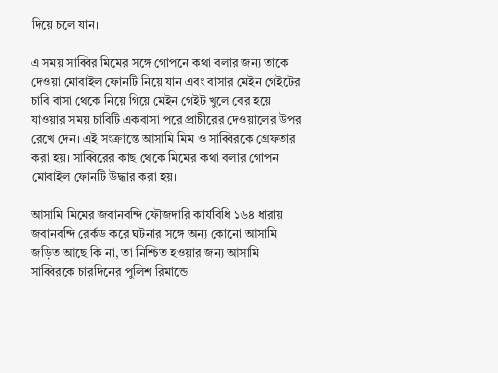দিয়ে চলে যান।

এ সময় সাব্বির মিমের সঙ্গে গোপনে কথা বলার জন্য তাকে দেওয়া মোবাইল ফোনটি নিয়ে যান এবং বাসার মেইন গেইটের চাবি বাসা থেকে নিয়ে গিয়ে মেইন গেইট খুলে বের হয়ে যাওয়ার সময় চাবিটি একবাসা পরে প্রাচীরের দেওয়ালের উপর রেখে দেন। এই সংক্রান্তে আসামি মিম ও সাব্বিরকে গ্রেফতার করা হয়। সাব্বিরের কাছ থেকে মিমের কথা বলার গোপন মোবাইল ফোনটি উদ্ধার করা হয়।

আসামি মিমের জবানবন্দি ফৌজদারি কার্যবিধি ১৬৪ ধারায় জবানবন্দি রের্কড করে ঘটনার সঙ্গে অন্য কোনো আসামি জড়িত আছে কি না, তা নিশ্চিত হওয়ার জন্য আসামি সাব্বিরকে চারদিনের পুলিশ রিমান্ডে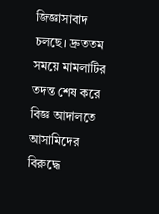জিজ্ঞাসাবাদ চলছে। দ্রুততম সময়ে মামলাটির তদন্ত শেষ করে বিজ্ঞ আদালতে আসামিদের বিরুদ্ধে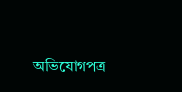অভিযোগপত্র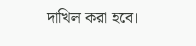দাখিল করা হবে।